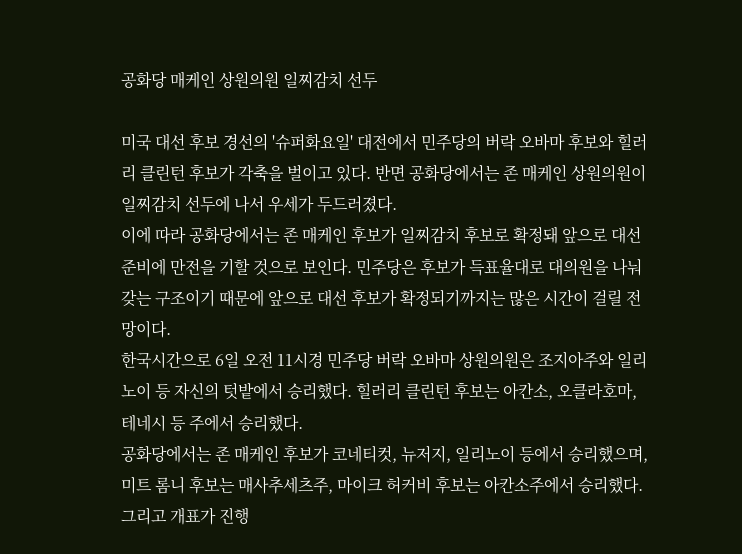공화당 매케인 상원의원 일찌감치 선두

미국 대선 후보 경선의 '슈퍼화요일' 대전에서 민주당의 버락 오바마 후보와 힐러리 클린턴 후보가 각축을 벌이고 있다. 반면 공화당에서는 존 매케인 상원의원이 일찌감치 선두에 나서 우세가 두드러졌다.
이에 따라 공화당에서는 존 매케인 후보가 일찌감치 후보로 확정돼 앞으로 대선 준비에 만전을 기할 것으로 보인다. 민주당은 후보가 득표율대로 대의원을 나눠갖는 구조이기 때문에 앞으로 대선 후보가 확정되기까지는 많은 시간이 걸릴 전망이다.
한국시간으로 6일 오전 11시경 민주당 버락 오바마 상원의원은 조지아주와 일리노이 등 자신의 텃밭에서 승리했다. 힐러리 클린턴 후보는 아칸소, 오클라호마, 테네시 등 주에서 승리했다.
공화당에서는 존 매케인 후보가 코네티컷, 뉴저지, 일리노이 등에서 승리했으며, 미트 롬니 후보는 매사추세츠주, 마이크 허커비 후보는 아칸소주에서 승리했다.
그리고 개표가 진행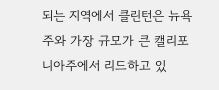되는 지역에서 클린턴은 뉴욕주와 가장 규모가 큰 캘리포니아주에서 리드하고 있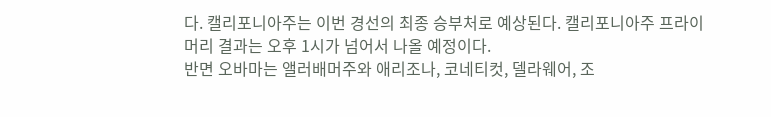다. 캘리포니아주는 이번 경선의 최종 승부처로 예상된다. 캘리포니아주 프라이머리 결과는 오후 1시가 넘어서 나올 예정이다.
반면 오바마는 앨러배머주와 애리조나, 코네티컷, 델라웨어, 조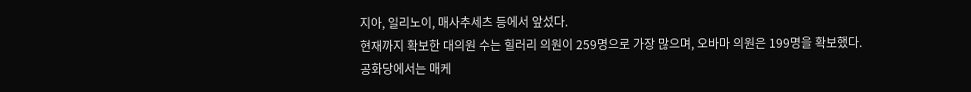지아, 일리노이, 매사추세츠 등에서 앞섰다.
현재까지 확보한 대의원 수는 힐러리 의원이 259명으로 가장 많으며, 오바마 의원은 199명을 확보했다.
공화당에서는 매케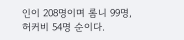인이 208명이며 롬니 99명, 허커비 54명 순이다.